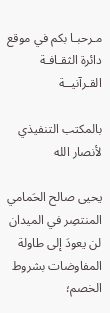مـرحبـا بكم في موقع دائرة الثقـافـة القـرآنيــة

بالمكتب التنفيذي لأنصار الله

يحيى صالح الحَمامي
المنتصِر في الميدان لن يعودَ إلى طاولة المفاوضات بشروط الخصم؛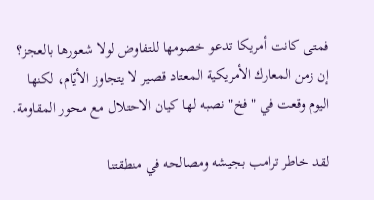فمتى كانت أمريكا تدعو خصومها للتفاوض لولا شعورها بالعجز؟ إن زمن المعارك الأمريكية المعتاد قصير لا يتجاوز الأيّام، لكنها اليوم وقعت في "فخ" نصبه لها كيان الاحتلال مع محور المقاومة.

لقد خاطر ترامب بجيشه ومصالحه في منطقتنا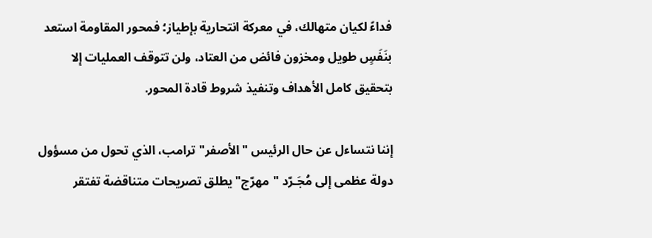فداءً لكيان متهالك، في معركة انتحارية بإطياز؛ فمحور المقاومة استعد بنَفَسٍ طويل ومخزون فائض من العتاد، ولن تتوقف العمليات إلا بتحقيق كامل الأهداف وتنفيذ شروط قادة المحور.

إننا نتساءل عن حال الرئيس "الأصفر" ترامب، الذي تحول من مسؤول دولة عظمى إلى مُجَـرّد "مهرّج" يطلق تصريحات متناقضة تفتقر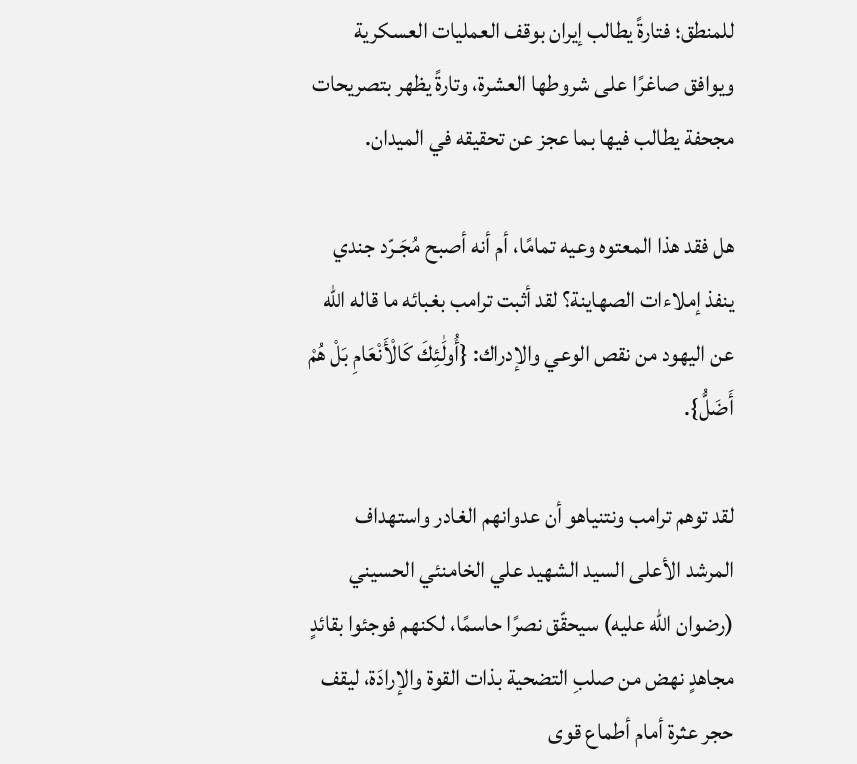للمنطق؛ فتارةً يطالب إيران بوقف العمليات العسكرية ويوافق صاغرًا على شروطها العشرة، وتارةً يظهر بتصريحات مجحفة يطالب فيها بما عجز عن تحقيقه في الميدان.

هل فقد هذا المعتوه وعيه تمامًا، أم أنه أصبح مُجَـرّد جندي ينفذ إملاءات الصهاينة؟ لقد أثبت ترامب بغبائه ما قاله الله عن اليهود من نقص الوعي والإدراك: {أُولَٰئِكَ كَالْأَنْعَامِ بَلْ هُمْ أَضَلُّ}.

لقد توهم ترامب ونتنياهو أن عدوانهم الغادر واستهداف المرشد الأعلى السيد الشهيد علي الخامنئي الحسيني (رضوان الله عليه) سيحقّق نصرًا حاسمًا، لكنهم فوجئوا بقائدٍ مجاهدٍ نهض من صلبِ التضحية بذات القوة والإرادَة، ليقف حجر عثرة أمام أطماع قوى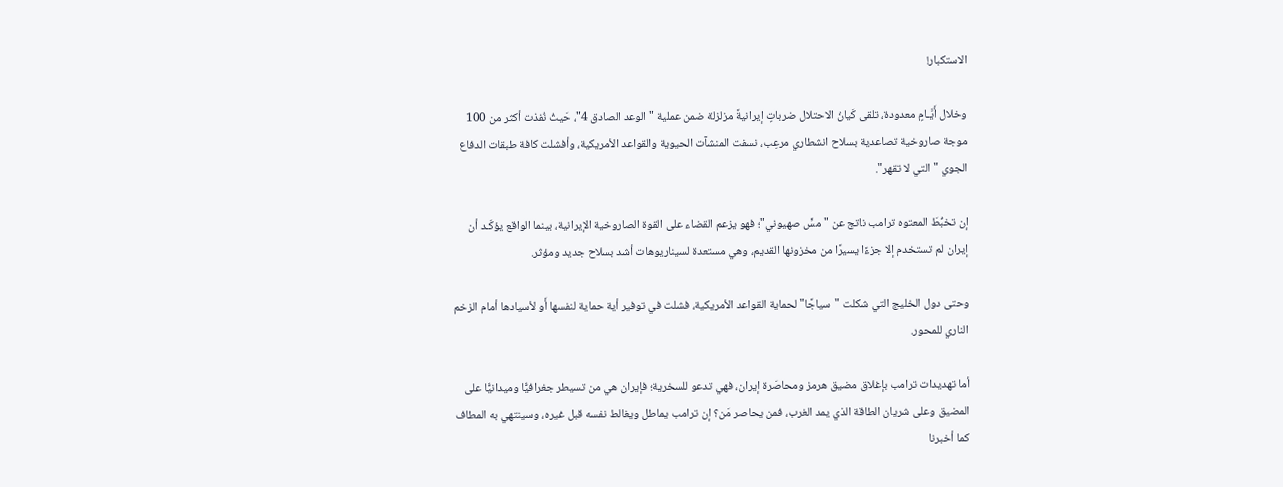الاستكبار!

وخلال أَيَّـامٍ معدودة، تلقى كَيانُ الاحتلال ضرباتٍ إيرانيةً مزلزلة ضمن عملية "الوعد الصادق 4"، حَيثُ نُفذت أكثر من 100 موجة صاروخية تصاعدية بسلاح انشطاري مرعِب، نسفت المنشآت الحيوية والقواعد الأمريكية، وأفشلت كافة طبقات الدفاع الجوي "التي لا تقهر".

إن تخبُّطَ المعتوه ترامب ناتج عن "مسٍّ صهيوني"؛ فهو يزعم القضاء على القوة الصاروخية الإيرانية، بينما الواقع يؤكّـد أن إيران لم تستخدم إلا جزءًا يسيرًا من مخزونها القديم، وهي مستعدة لسيناريوهات أشد بسلاح جديد ومؤثر.

وحتى دول الخليج التي شكلت "سياجًا" لحماية القواعد الأمريكية، فشلت في توفير أية حماية لنفسها أَو لأسيادها أمام الزخم الناري للمحور.

أما تهديدات ترامب بإغلاق مضيق هرمز ومحاصَرة إيران، فهي تدعو للسخرية؛ فإيران هي من تسيطر جغرافيًّا وميدانيًّا على المضيق وعلى شريان الطاقة الذي يمد الغرب، فمن يحاصر مَن؟ إن ترامب يماطل ويغالط نفسه قبل غيره، وسينتهي به المطاف كما أخبرنا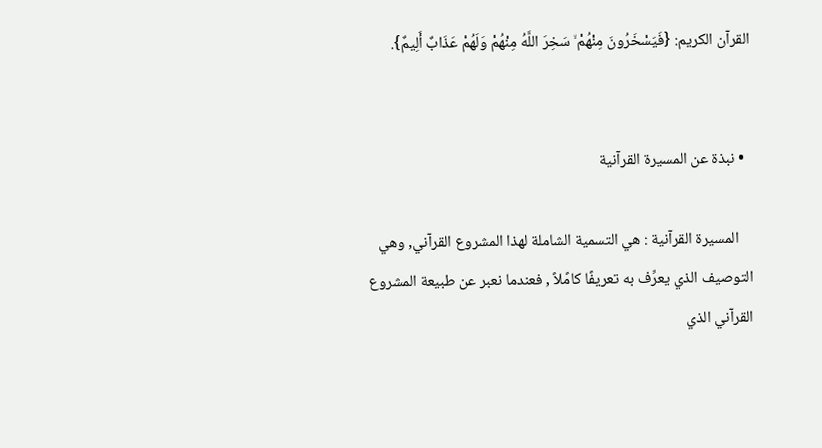القرآن الكريم: {فَيَسْخَرُونَ مِنْهُمْ ۙ سَخِرَ اللَّهُ مِنْهُمْ وَلَهُمْ عَذَابٌ أَلِيمٌ}.


  • نبذة عن المسيرة القرآنية

    المسيرة القرآنية : هي التسمية الشاملة لهذا المشروع القرآني, وهي التوصيف الذي يعرِّف به تعريفًا كامًلاً , فعندما نعبر عن طبيعة المشروع القرآني الذي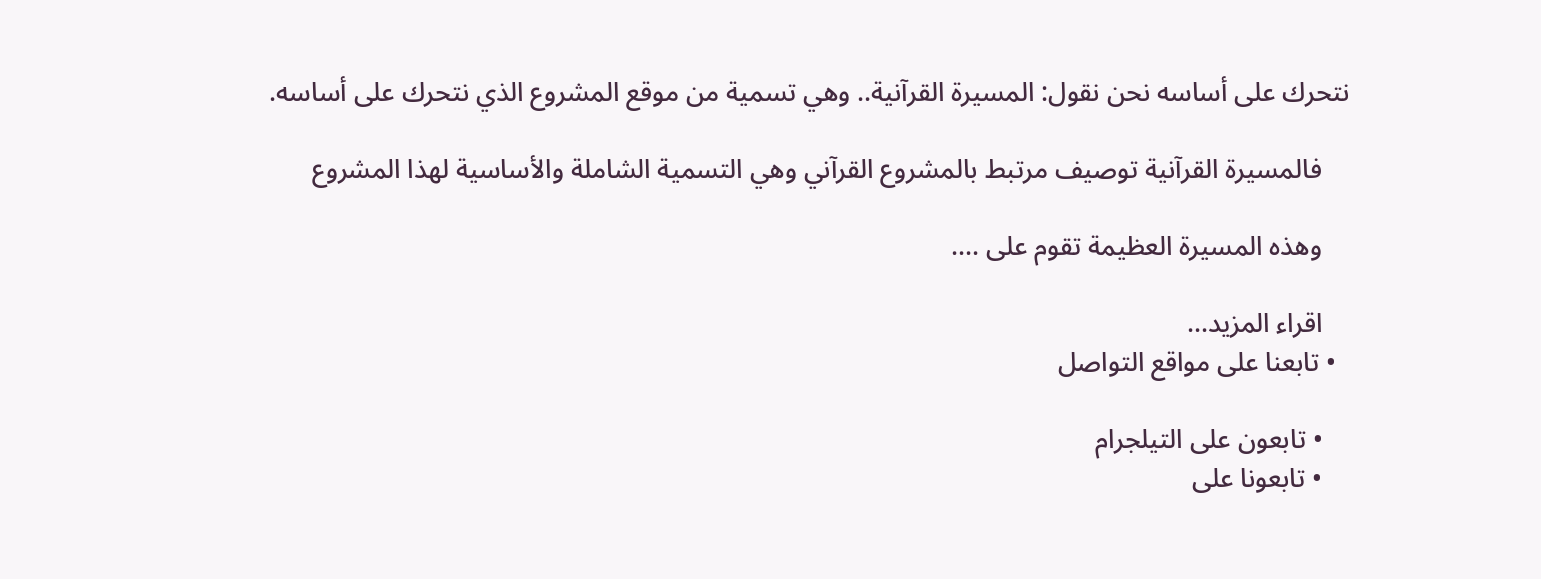نتحرك على أساسه نحن نقول: المسيرة القرآنية.. وهي تسمية من موقع المشروع الذي نتحرك على أساسه.

    فالمسيرة القرآنية توصيف مرتبط بالمشروع القرآني وهي التسمية الشاملة والأساسية لهذا المشروع

    وهذه المسيرة العظيمة تقوم على ....

    اقراء المزيد...
  • تابعنا على مواقع التواصل

    • تابعون على التيلجرام
    • تابعونا على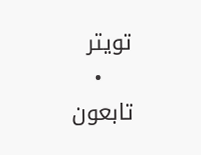تويتر
    • تابعون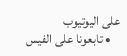على اليوتيوب
    • تابعونا على الفيس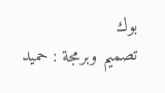بوك
تصميم وبرمجة : حميد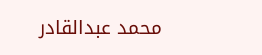محمد عبدالقادر